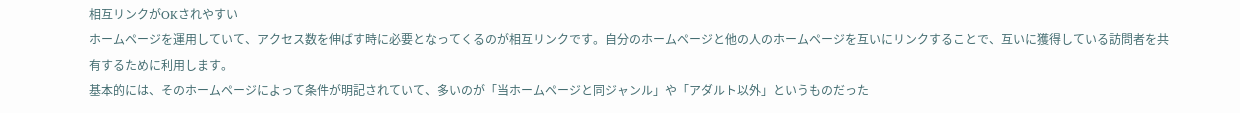相互リンクがOKされやすい
ホームページを運用していて、アクセス数を伸ばす時に必要となってくるのが相互リンクです。自分のホームページと他の人のホームページを互いにリンクすることで、互いに獲得している訪問者を共有するために利用します。
基本的には、そのホームページによって条件が明記されていて、多いのが「当ホームページと同ジャンル」や「アダルト以外」というものだった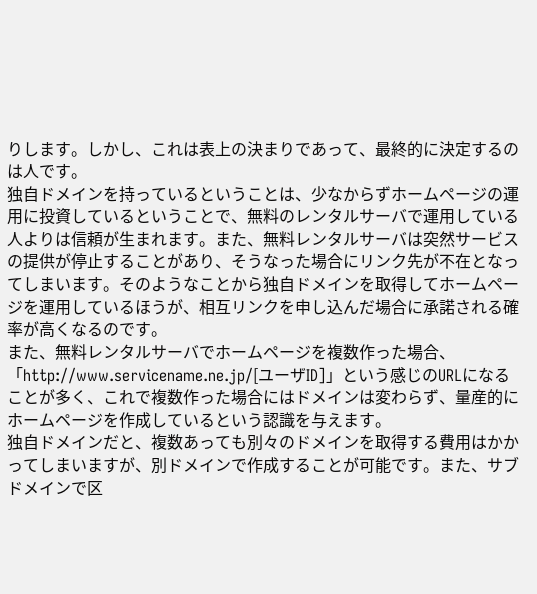りします。しかし、これは表上の決まりであって、最終的に決定するのは人です。
独自ドメインを持っているということは、少なからずホームページの運用に投資しているということで、無料のレンタルサーバで運用している人よりは信頼が生まれます。また、無料レンタルサーバは突然サービスの提供が停止することがあり、そうなった場合にリンク先が不在となってしまいます。そのようなことから独自ドメインを取得してホームページを運用しているほうが、相互リンクを申し込んだ場合に承諾される確率が高くなるのです。
また、無料レンタルサーバでホームページを複数作った場合、「http://www.servicename.ne.jp/[ユーザID]」という感じのURLになることが多く、これで複数作った場合にはドメインは変わらず、量産的にホームページを作成しているという認識を与えます。
独自ドメインだと、複数あっても別々のドメインを取得する費用はかかってしまいますが、別ドメインで作成することが可能です。また、サブドメインで区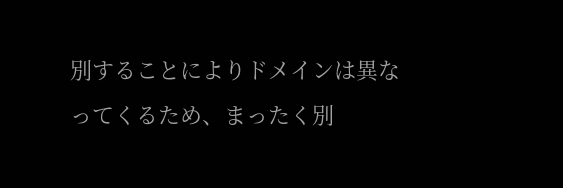別することによりドメインは異なってくるため、まったく別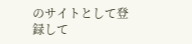のサイトとして登録して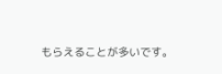もらえることが多いです。